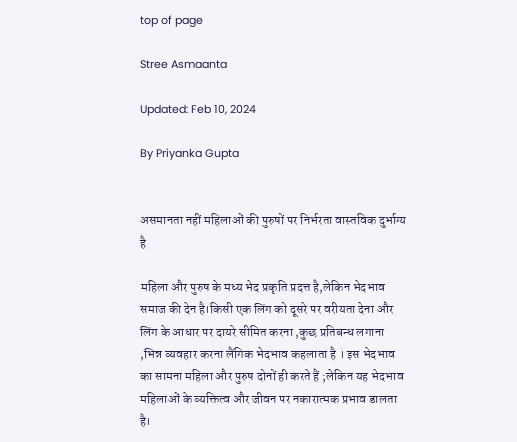top of page

Stree Asmaanta

Updated: Feb 10, 2024

By Priyanka Gupta


असमानता नहीं महिलाओं की पुरुषों पर निर्भरता वास्तविक दुर्भाग्य है

महिला और पुरुष के मध्य भेद प्रकृति प्रदत्त है,लेकिन भेदभाव समाज की देन है।किसी एक लिंग को दूसरे पर वरीयता देना और लिंग के आधार पर दायरे सीमित करना ,कुछ प्रतिबन्ध लगाना ,भिन्न व्यवहार करना लैंगिक भेदभाव कहलाता है । इस भेदभाव का सामना महिला और पुरुष दोनों ही करते हैं ;लेकिन यह भेदभाव महिलाओं के व्यक्तित्व और जीवन पर नकारात्मक प्रभाव डालता है।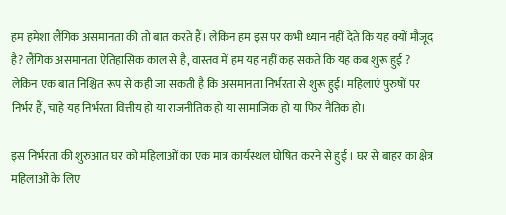हम हमेशा लैंगिक असमानता की तो बात करते हैं। लेकिन हम इस पर कभी ध्यान नहीं देते कि यह क्यों मौजूद है? लैंगिक असमानता ऐतिहासिक काल से है, वास्तव में हम यह नहीं कह सकते कि यह कब शुरू हुई ? लेकिन एक बात निश्चित रूप से कही जा सकती है कि असमानता निर्भरता से शुरू हुई। महिलाएं पुरुषों पर निर्भर हैं, चाहे यह निर्भरता वित्तीय हो या राजनीतिक हो या सामाजिक हो या फिर नैतिक हो।

इस निर्भरता की शुरुआत घर को महिलाओं का एक मात्र कार्यस्थल घोषित करने से हुई । घर से बाहर का क्षेत्र महिलाओं के लिए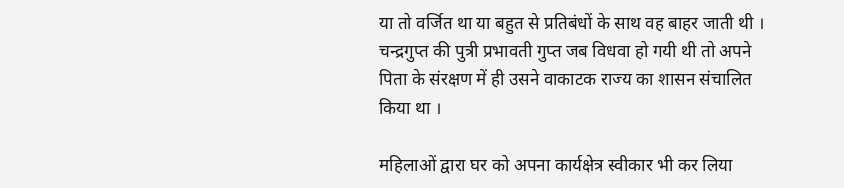या तो वर्जित था या बहुत से प्रतिबंधों के साथ वह बाहर जाती थी । चन्द्रगुप्त की पुत्री प्रभावती गुप्त जब विधवा हो गयी थी तो अपने पिता के संरक्षण में ही उसने वाकाटक राज्य का शासन संचालित किया था ।

महिलाओं द्वारा घर को अपना कार्यक्षेत्र स्वीकार भी कर लिया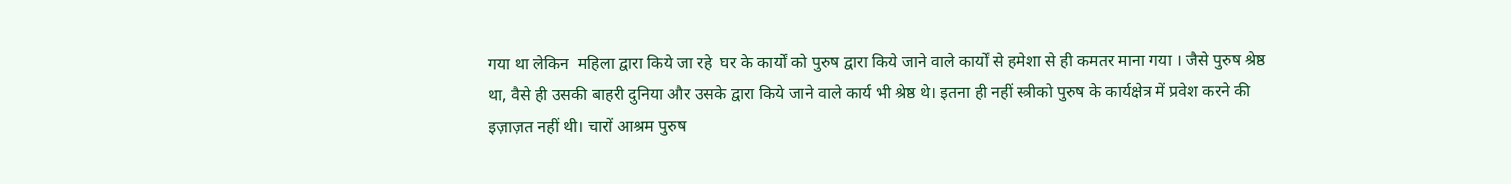गया था लेकिन  महिला द्वारा किये जा रहे  घर के कार्यों को पुरुष द्वारा किये जाने वाले कार्यों से हमेशा से ही कमतर माना गया । जैसे पुरुष श्रेष्ठ था, वैसे ही उसकी बाहरी दुनिया और उसके द्वारा किये जाने वाले कार्य भी श्रेष्ठ थे। इतना ही नहीं स्त्रीको पुरुष के कार्यक्षेत्र में प्रवेश करने की इज़ाज़त नहीं थी। चारों आश्रम पुरुष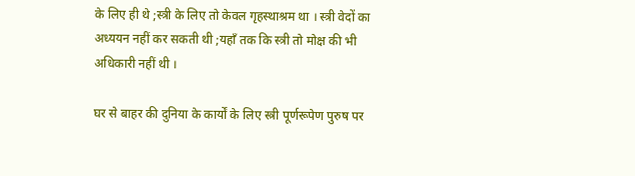के लिए ही थे ;स्त्री के लिए तो केवल गृहस्थाश्रम था । स्त्री वेदों का अध्ययन नहीं कर सकती थी ;यहाँ तक कि स्त्री तो मोक्ष की भी अधिकारी नहीं थी ।

घर से बाहर की दुनिया के कार्यों के लिए स्त्री पूर्णरूपेण पुरुष पर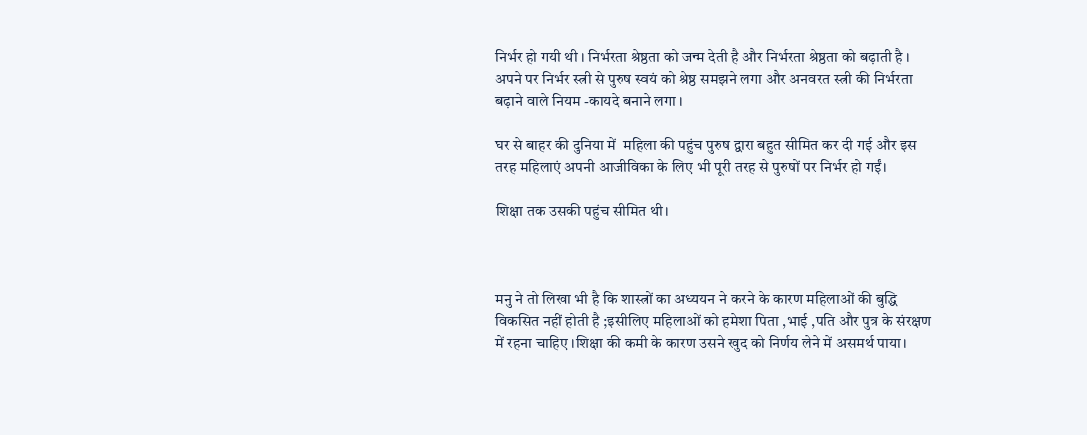निर्भर हो गयी थी । निर्भरता श्रेष्ठता को जन्म देती है और निर्भरता श्रेष्ठता को बढ़ाती है । अपने पर निर्भर स्त्री से पुरुष स्वयं को श्रेष्ठ समझने लगा और अनवरत स्त्री की निर्भरता बढ़ाने वाले नियम -कायदे बनाने लगा ।

घर से बाहर की दुनिया में  महिला की पहुंच पुरुष द्वारा बहुत सीमित कर दी गई और इस तरह महिलाएं अपनी आजीविका के लिए भी पूरी तरह से पुरुषों पर निर्भर हो गईं।

शिक्षा तक उसकी पहुंच सीमित थी।



मनु ने तो लिखा भी है कि शास्त्रों का अध्ययन ने करने के कारण महिलाओं की बुद्धि विकसित नहीं होती है ;इसीलिए महिलाओं को हमेशा पिता ,भाई ,पति और पुत्र के संरक्षण में रहना चाहिए ।शिक्षा की कमी के कारण उसने खुद को निर्णय लेने में असमर्थ पाया।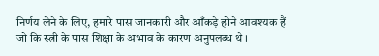निर्णय लेने के लिए, हमारे पास जानकारी और आँकड़े होने आवश्यक हैं जो कि स्त्री के पास शिक्षा के अभाव के कारण अनुपलब्ध थे ।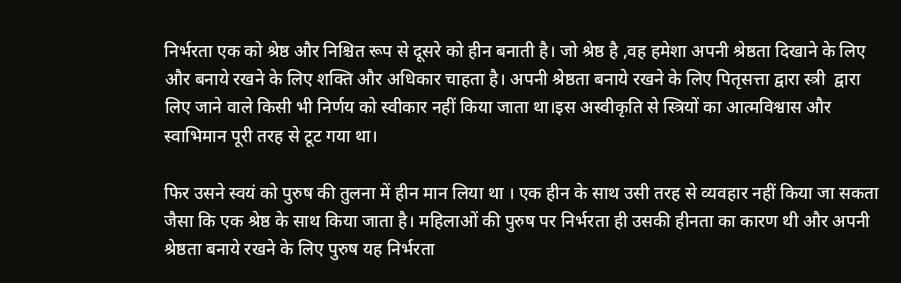निर्भरता एक को श्रेष्ठ और निश्चित रूप से दूसरे को हीन बनाती है। जो श्रेष्ठ है ,वह हमेशा अपनी श्रेष्ठता दिखाने के लिए और बनाये रखने के लिए शक्ति और अधिकार चाहता है। अपनी श्रेष्ठता बनाये रखने के लिए पितृसत्ता द्वारा स्त्री  द्वारा लिए जाने वाले किसी भी निर्णय को स्वीकार नहीं किया जाता था।इस अस्वीकृति से स्त्रियों का आत्मविश्वास और स्वाभिमान पूरी तरह से टूट गया था।

फिर उसने स्वयं को पुरुष की तुलना में हीन मान लिया था । एक हीन के साथ उसी तरह से व्यवहार नहीं किया जा सकता जैसा कि एक श्रेष्ठ के साथ किया जाता है। महिलाओं की पुरुष पर निर्भरता ही उसकी हीनता का कारण थी और अपनी श्रेष्ठता बनाये रखने के लिए पुरुष यह निर्भरता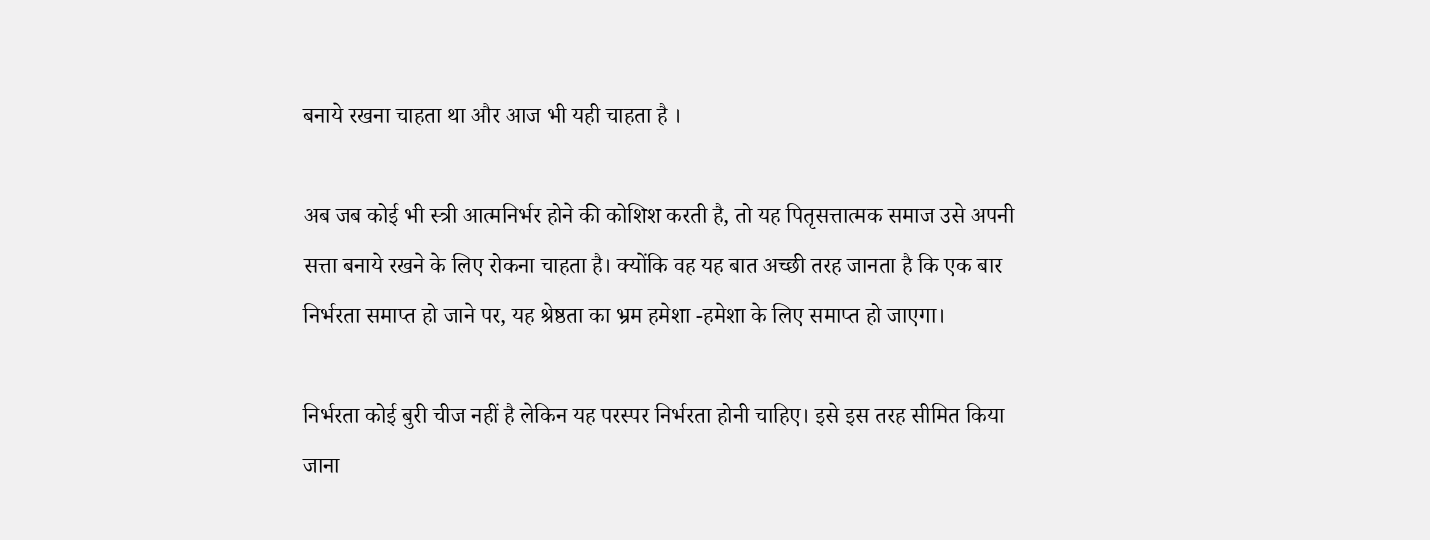बनाये रखना चाहता था और आज भी यही चाहता है ।

अब जब कोई भी स्त्री आत्मनिर्भर होने की कोशिश करती है, तो यह पितृसत्तात्मक समाज उसे अपनी सत्ता बनाये रखने के लिए रोकना चाहता है। क्योंकि वह यह बात अच्छी तरह जानता है कि एक बार निर्भरता समाप्त हो जाने पर, यह श्रेष्ठता का भ्रम हमेशा -हमेशा के लिए समाप्त हो जाएगा।

निर्भरता कोई बुरी चीज नहीं है लेकिन यह परस्पर निर्भरता होनी चाहिए। इसे इस तरह सीमित किया जाना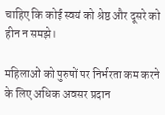चाहिए कि कोई स्वयं को श्रेष्ठ और दूसरे को हीन न समझे।

महिलाओं को पुरुषों पर निर्भरता कम करने के लिए अधिक अवसर प्रदान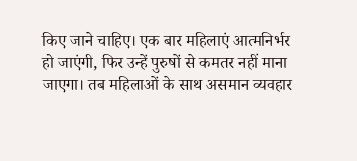किए जाने चाहिए। एक बार महिलाएं आत्मनिर्भर हो जाएंगी, फिर उन्हें पुरुषों से कमतर नहीं माना जाएगा। तब महिलाओं के साथ असमान व्यवहार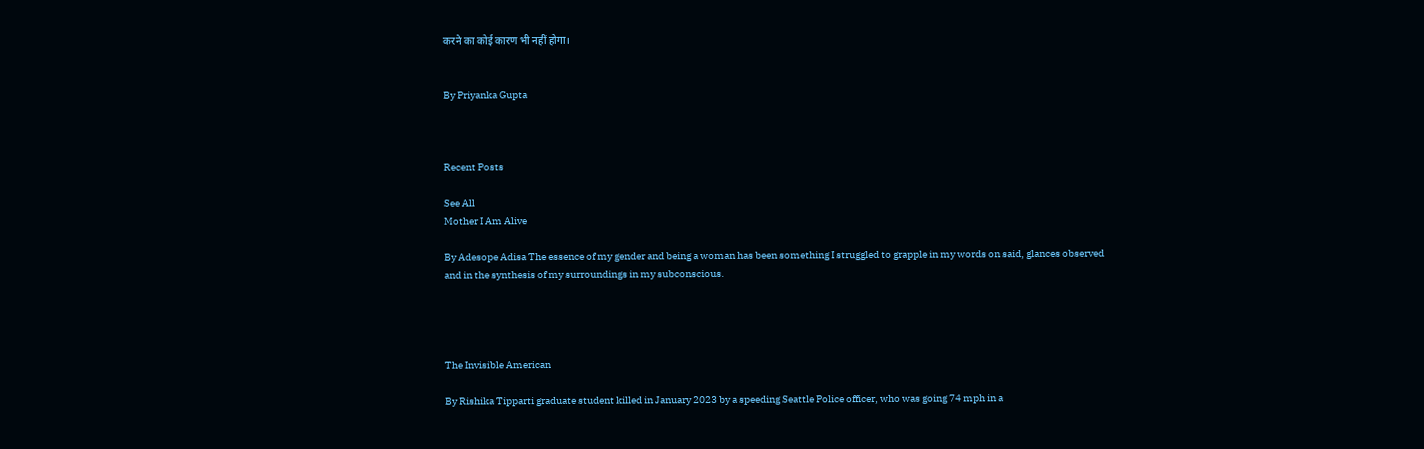करने का कोई कारण भी नहीं होगा।


By Priyanka Gupta



Recent Posts

See All
Mother I Am Alive

By Adesope Adisa The essence of my gender and being a woman has been something I struggled to grapple in my words on said, glances observed and in the synthesis of my surroundings in my subconscious.




The Invisible American

By Rishika Tipparti graduate student killed in January 2023 by a speeding Seattle Police officer, who was going 74 mph in a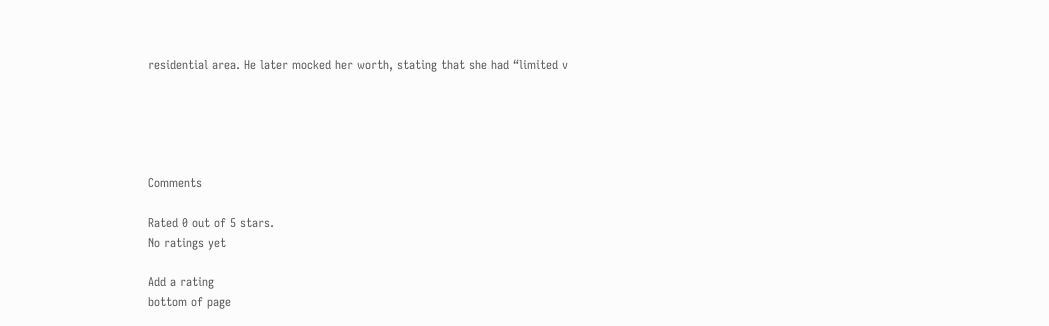residential area. He later mocked her worth, stating that she had “limited v





Comments

Rated 0 out of 5 stars.
No ratings yet

Add a rating
bottom of page